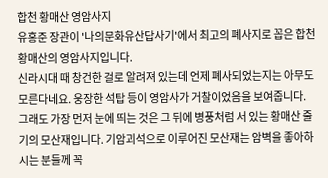합천 황매산 영암사지
유홍준 장관이 '나의문화유산답사기'에서 최고의 폐사지로 꼽은 합천 황매산의 영암사지입니다.
신라시대 때 창건한 걸로 알려져 있는데 언제 폐사되었는지는 아무도 모른다네요. 웅장한 석탑 등이 영암사가 거찰이었음을 보여줍니다.
그래도 가장 먼저 눈에 띄는 것은 그 뒤에 병풍처럼 서 있는 황매산 줄기의 모산재입니다. 기암괴석으로 이루어진 모산재는 암벽을 좋아하시는 분들께 꼭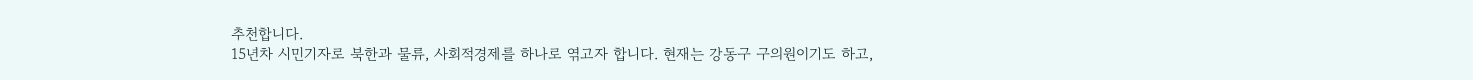추천합니다.
15년차 시민기자로 북한과 물류, 사회적경제를 하나로 엮고자 합니다. 현재는 강동구 구의원이기도 하고,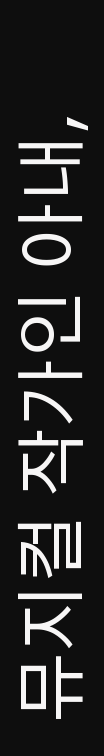뮤지컬 작가인 아내,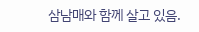삼남매와 함께 살고 있음.